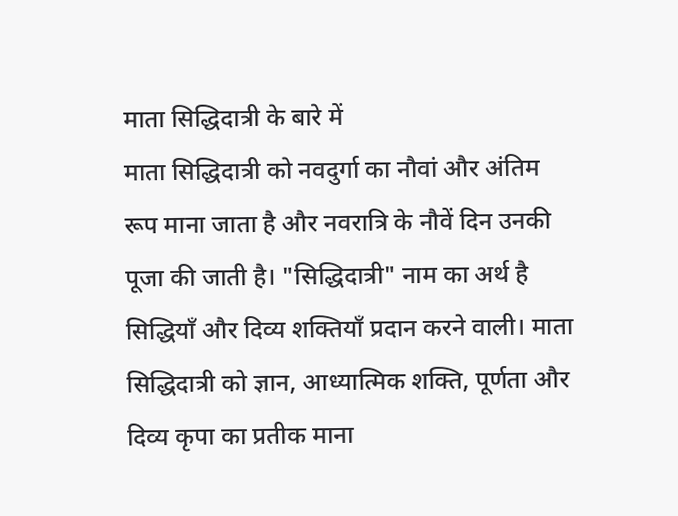माता सिद्धिदात्री के बारे में
माता सिद्धिदात्री को नवदुर्गा का नौवां और अंतिम रूप माना जाता है और नवरात्रि के नौवें दिन उनकी पूजा की जाती है। "सिद्धिदात्री" नाम का अर्थ है सिद्धियाँ और दिव्य शक्तियाँ प्रदान करने वाली। माता सिद्धिदात्री को ज्ञान, आध्यात्मिक शक्ति, पूर्णता और दिव्य कृपा का प्रतीक माना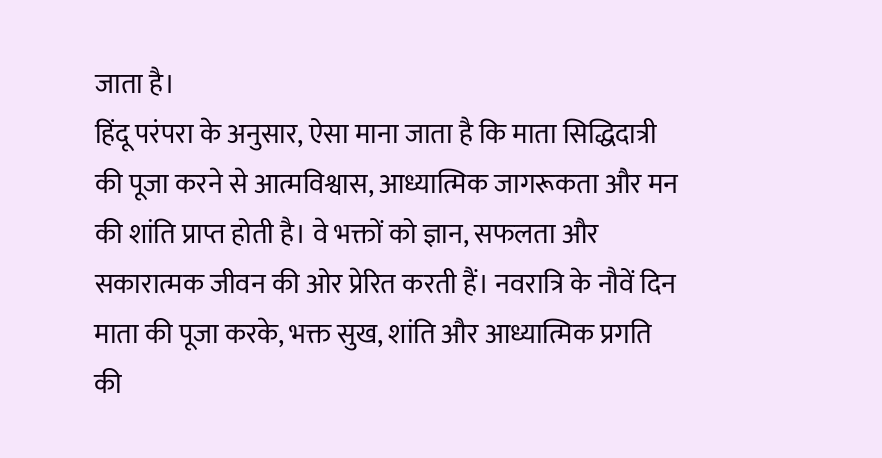जाता है।
हिंदू परंपरा के अनुसार, ऐसा माना जाता है कि माता सिद्धिदात्री की पूजा करने से आत्मविश्वास, आध्यात्मिक जागरूकता और मन की शांति प्राप्त होती है। वे भक्तों को ज्ञान, सफलता और सकारात्मक जीवन की ओर प्रेरित करती हैं। नवरात्रि के नौवें दिन माता की पूजा करके, भक्त सुख, शांति और आध्यात्मिक प्रगति की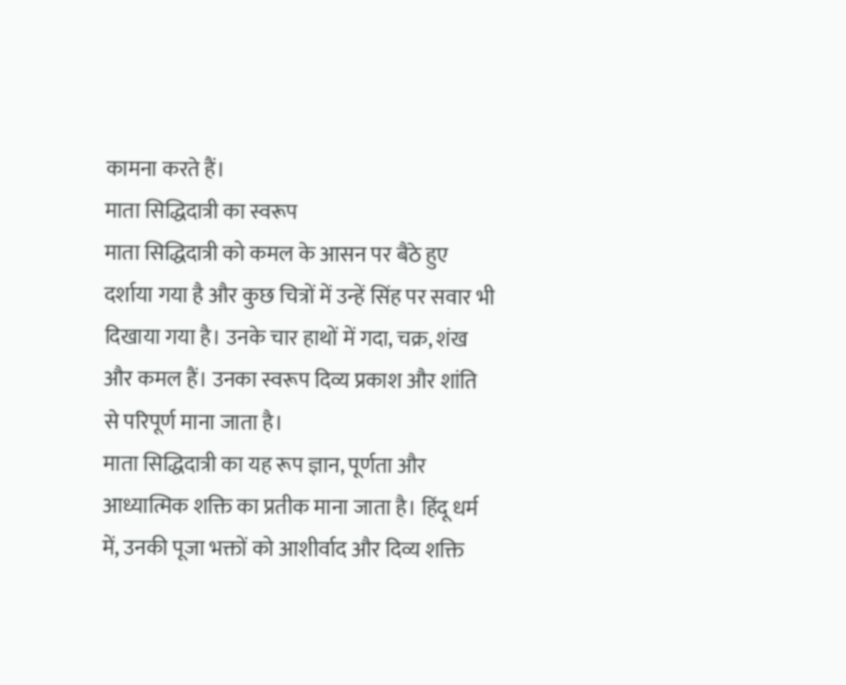कामना करते हैं।
माता सिद्धिदात्री का स्वरूप
माता सिद्धिदात्री को कमल के आसन पर बैठे हुए दर्शाया गया है और कुछ चित्रों में उन्हें सिंह पर सवार भी दिखाया गया है। उनके चार हाथों में गदा, चक्र, शंख और कमल हैं। उनका स्वरूप दिव्य प्रकाश और शांति से परिपूर्ण माना जाता है।
माता सिद्धिदात्री का यह रूप ज्ञान, पूर्णता और आध्यात्मिक शक्ति का प्रतीक माना जाता है। हिंदू धर्म में, उनकी पूजा भक्तों को आशीर्वाद और दिव्य शक्ति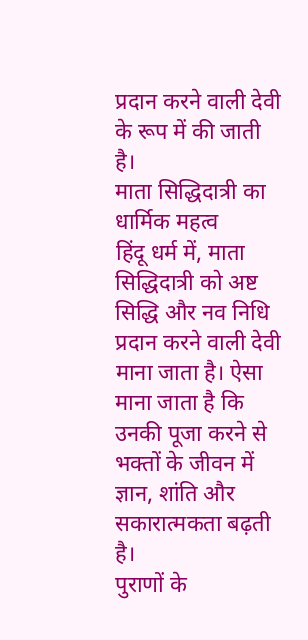प्रदान करने वाली देवी के रूप में की जाती है।
माता सिद्धिदात्री का धार्मिक महत्व
हिंदू धर्म में, माता सिद्धिदात्री को अष्ट सिद्धि और नव निधि प्रदान करने वाली देवी माना जाता है। ऐसा माना जाता है कि उनकी पूजा करने से भक्तों के जीवन में ज्ञान, शांति और सकारात्मकता बढ़ती है।
पुराणों के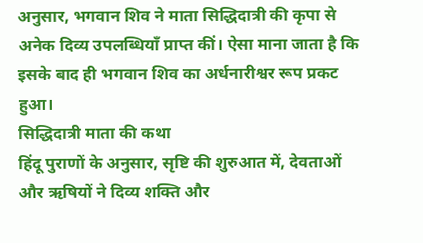अनुसार, भगवान शिव ने माता सिद्धिदात्री की कृपा से अनेक दिव्य उपलब्धियाँ प्राप्त कीं। ऐसा माना जाता है कि इसके बाद ही भगवान शिव का अर्धनारीश्वर रूप प्रकट हुआ।
सिद्धिदात्री माता की कथा
हिंदू पुराणों के अनुसार, सृष्टि की शुरुआत में, देवताओं और ऋषियों ने दिव्य शक्ति और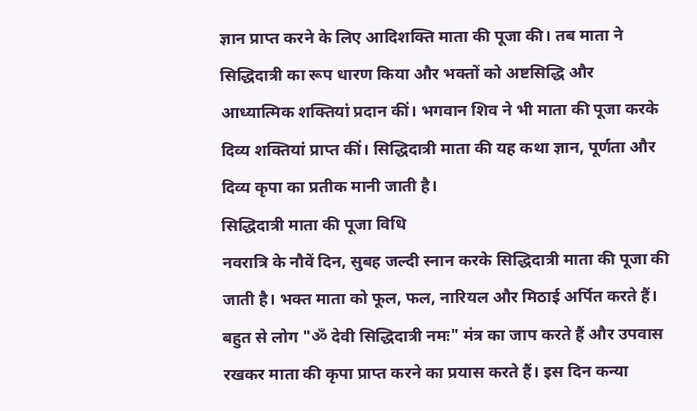ज्ञान प्राप्त करने के लिए आदिशक्ति माता की पूजा की। तब माता ने सिद्धिदात्री का रूप धारण किया और भक्तों को अष्टसिद्धि और आध्यात्मिक शक्तियां प्रदान कीं। भगवान शिव ने भी माता की पूजा करके दिव्य शक्तियां प्राप्त कीं। सिद्धिदात्री माता की यह कथा ज्ञान, पूर्णता और दिव्य कृपा का प्रतीक मानी जाती है।
सिद्धिदात्री माता की पूजा विधि
नवरात्रि के नौवें दिन, सुबह जल्दी स्नान करके सिद्धिदात्री माता की पूजा की जाती है। भक्त माता को फूल, फल, नारियल और मिठाई अर्पित करते हैं।
बहुत से लोग "ॐ देवी सिद्धिदात्री नमः" मंत्र का जाप करते हैं और उपवास रखकर माता की कृपा प्राप्त करने का प्रयास करते हैं। इस दिन कन्या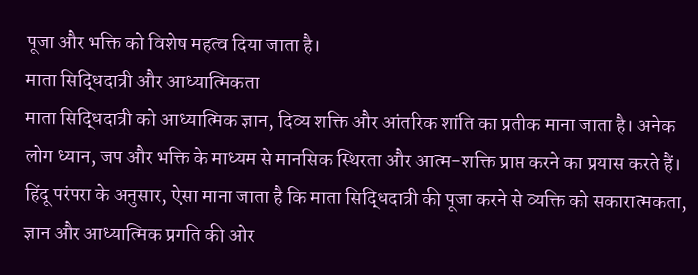पूजा और भक्ति को विशेष महत्व दिया जाता है।
माता सिद्धिदात्री और आध्यात्मिकता
माता सिद्धिदात्री को आध्यात्मिक ज्ञान, दिव्य शक्ति और आंतरिक शांति का प्रतीक माना जाता है। अनेक लोग ध्यान, जप और भक्ति के माध्यम से मानसिक स्थिरता और आत्म-शक्ति प्राप्त करने का प्रयास करते हैं।
हिंदू परंपरा के अनुसार, ऐसा माना जाता है कि माता सिद्धिदात्री की पूजा करने से व्यक्ति को सकारात्मकता, ज्ञान और आध्यात्मिक प्रगति की ओर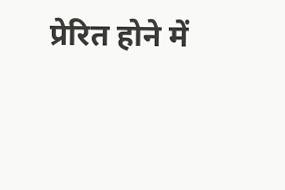प्रेरित होने में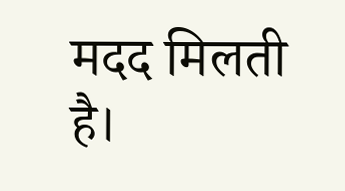मदद मिलती है।